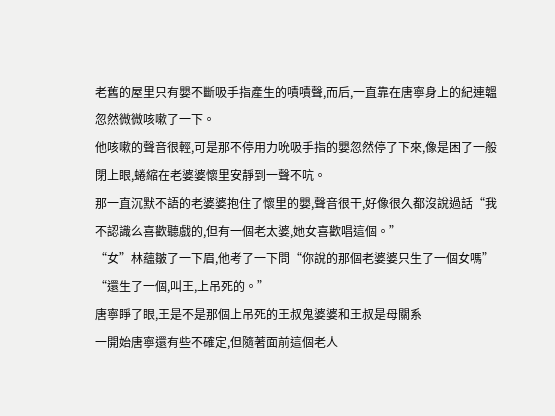老舊的屋里只有嬰不斷吸手指產生的嘖嘖聲,而后,一直靠在唐寧身上的紀連韞忽然微微咳嗽了一下。
他咳嗽的聲音很輕,可是那不停用力吮吸手指的嬰忽然停了下來,像是困了一般閉上眼,蜷縮在老婆婆懷里安靜到一聲不吭。
那一直沉默不語的老婆婆抱住了懷里的嬰,聲音很干,好像很久都沒說過話“我不認識么喜歡聽戲的,但有一個老太婆,她女喜歡唱這個。”
“女”林蘊皺了一下眉,他考了一下問“你說的那個老婆婆只生了一個女嗎”
“還生了一個,叫王,上吊死的。”
唐寧睜了眼,王是不是那個上吊死的王叔鬼婆婆和王叔是母關系
一開始唐寧還有些不確定,但隨著面前這個老人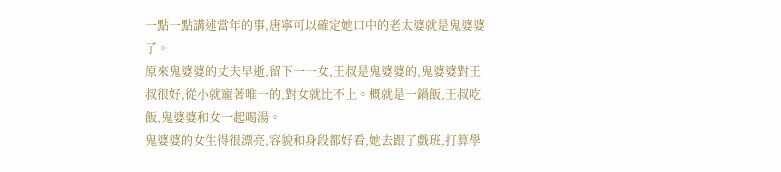一點一點講述當年的事,唐寧可以確定她口中的老太婆就是鬼婆婆了。
原來鬼婆婆的丈夫早逝,留下一一女,王叔是鬼婆婆的,鬼婆婆對王叔很好,從小就寵著唯一的,對女就比不上。概就是一鍋飯,王叔吃飯,鬼婆婆和女一起喝湯。
鬼婆婆的女生得很漂亮,容貌和身段都好看,她去跟了戲班,打算學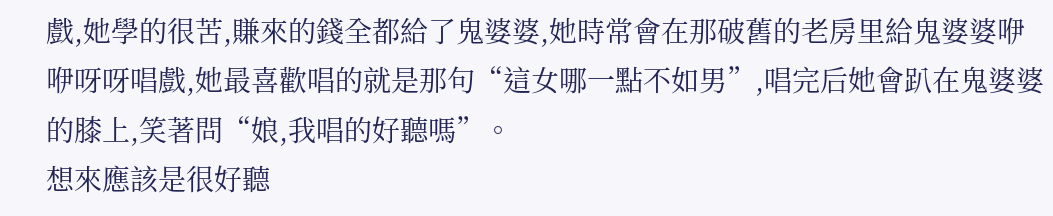戲,她學的很苦,賺來的錢全都給了鬼婆婆,她時常會在那破舊的老房里給鬼婆婆咿咿呀呀唱戲,她最喜歡唱的就是那句“這女哪一點不如男”,唱完后她會趴在鬼婆婆的膝上,笑著問“娘,我唱的好聽嗎”。
想來應該是很好聽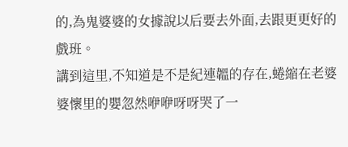的,為鬼婆婆的女據說以后要去外面,去跟更更好的戲班。
講到這里,不知道是不是紀連韞的存在,蜷縮在老婆婆懷里的嬰忽然咿咿呀呀哭了一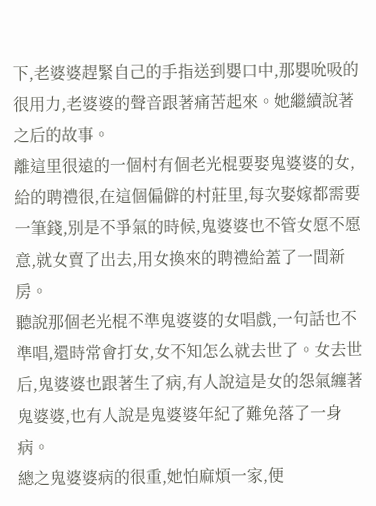下,老婆婆趕緊自己的手指送到嬰口中,那嬰吮吸的很用力,老婆婆的聲音跟著痛苦起來。她繼續說著之后的故事。
離這里很遠的一個村有個老光棍要娶鬼婆婆的女,給的聘禮很,在這個偏僻的村莊里,每次娶嫁都需要一筆錢,別是不爭氣的時候,鬼婆婆也不管女愿不愿意,就女賣了出去,用女換來的聘禮給蓋了一間新房。
聽說那個老光棍不準鬼婆婆的女唱戲,一句話也不準唱,還時常會打女,女不知怎么就去世了。女去世后,鬼婆婆也跟著生了病,有人說這是女的怨氣纏著鬼婆婆,也有人說是鬼婆婆年紀了難免落了一身病。
總之鬼婆婆病的很重,她怕麻煩一家,便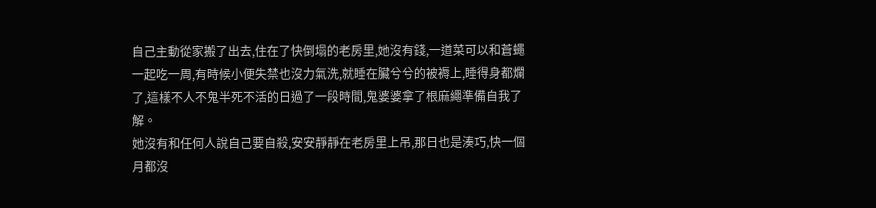自己主動從家搬了出去,住在了快倒塌的老房里,她沒有錢,一道菜可以和蒼蠅一起吃一周,有時候小便失禁也沒力氣洗,就睡在臟兮兮的被褥上,睡得身都爛了,這樣不人不鬼半死不活的日過了一段時間,鬼婆婆拿了根麻繩準備自我了解。
她沒有和任何人說自己要自殺,安安靜靜在老房里上吊,那日也是湊巧,快一個月都沒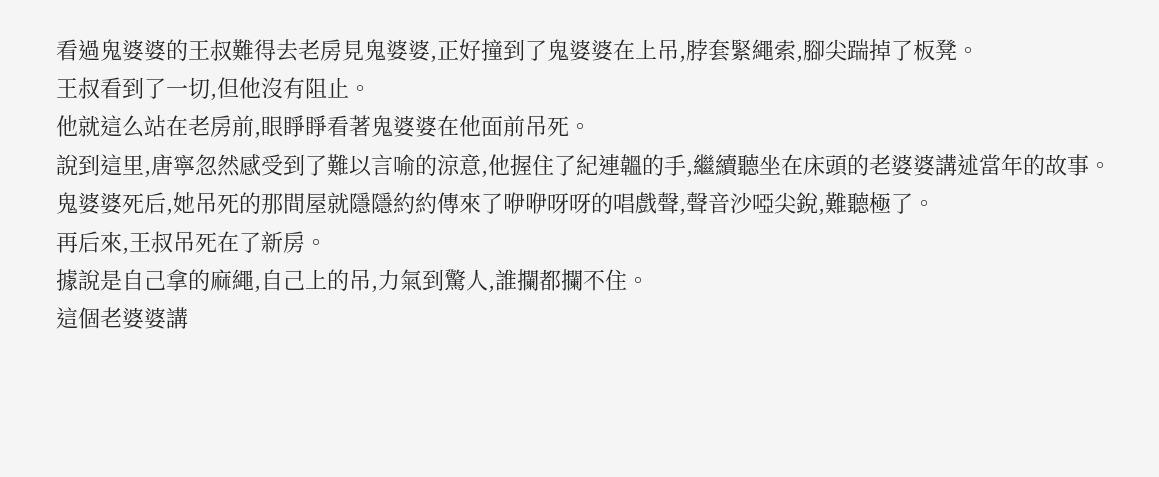看過鬼婆婆的王叔難得去老房見鬼婆婆,正好撞到了鬼婆婆在上吊,脖套緊繩索,腳尖踹掉了板凳。
王叔看到了一切,但他沒有阻止。
他就這么站在老房前,眼睜睜看著鬼婆婆在他面前吊死。
說到這里,唐寧忽然感受到了難以言喻的涼意,他握住了紀連韞的手,繼續聽坐在床頭的老婆婆講述當年的故事。
鬼婆婆死后,她吊死的那間屋就隱隱約約傳來了咿咿呀呀的唱戲聲,聲音沙啞尖銳,難聽極了。
再后來,王叔吊死在了新房。
據說是自己拿的麻繩,自己上的吊,力氣到驚人,誰攔都攔不住。
這個老婆婆講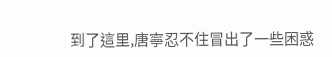到了這里,唐寧忍不住冒出了一些困惑